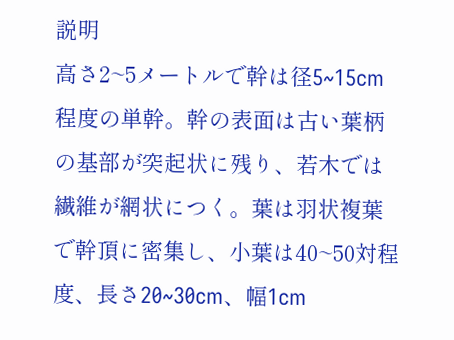説明
高さ2~5メートルで幹は径5~15cm程度の単幹。幹の表面は古い葉柄の基部が突起状に残り、若木では繊維が網状につく。葉は羽状複葉で幹頂に密集し、小葉は40~50対程度、長さ20~30cm、幅1cm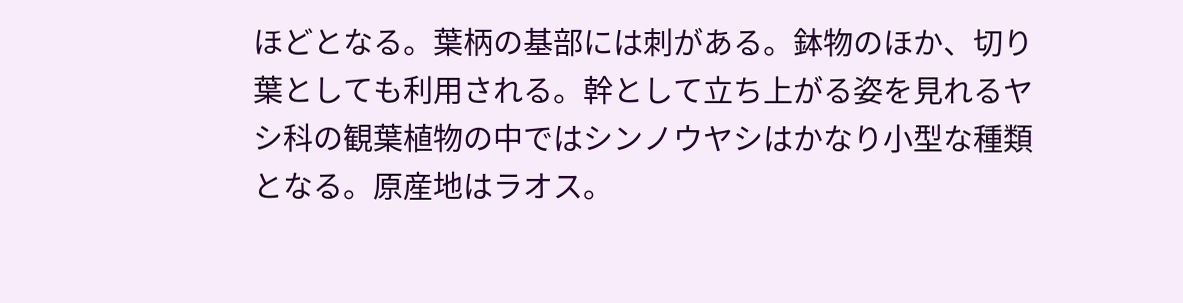ほどとなる。葉柄の基部には刺がある。鉢物のほか、切り葉としても利用される。幹として立ち上がる姿を見れるヤシ科の観葉植物の中ではシンノウヤシはかなり小型な種類となる。原産地はラオス。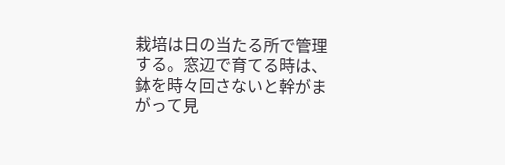栽培は日の当たる所で管理する。窓辺で育てる時は、鉢を時々回さないと幹がまがって見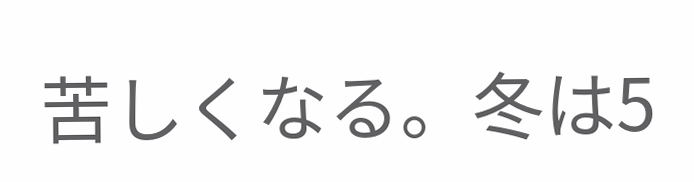苦しくなる。冬は5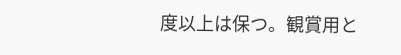度以上は保つ。観賞用と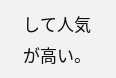して人気が高い。